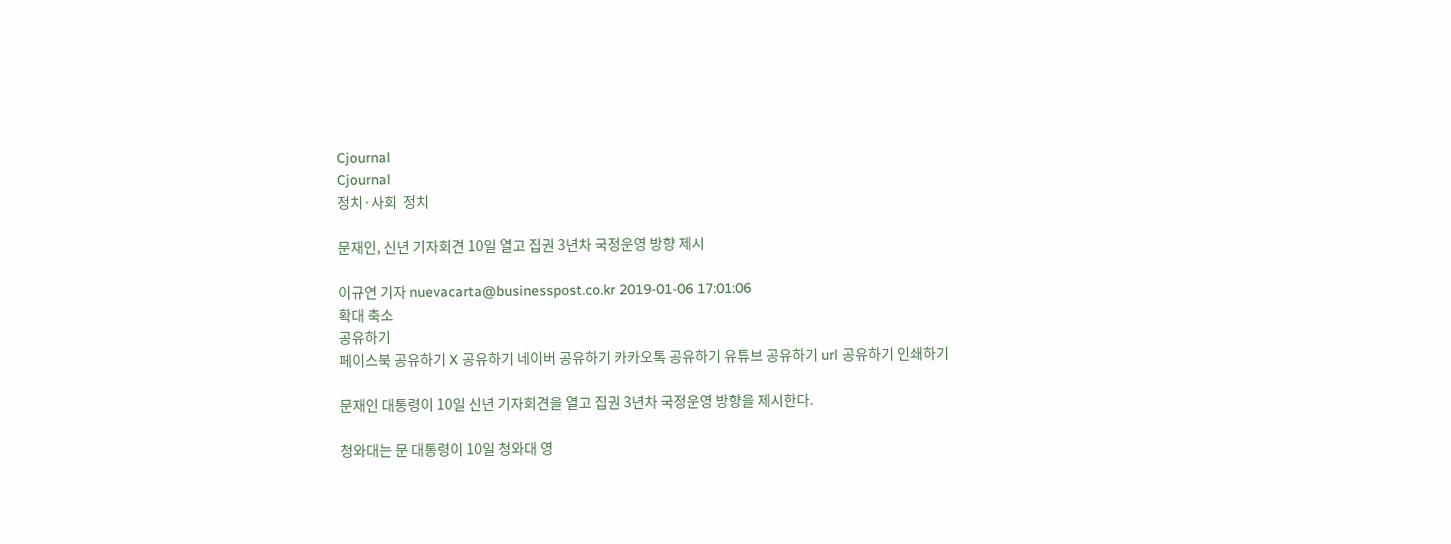Cjournal
Cjournal
정치·사회  정치

문재인, 신년 기자회견 10일 열고 집권 3년차 국정운영 방향 제시

이규연 기자 nuevacarta@businesspost.co.kr 2019-01-06 17:01:06
확대 축소
공유하기
페이스북 공유하기 X 공유하기 네이버 공유하기 카카오톡 공유하기 유튜브 공유하기 url 공유하기 인쇄하기

문재인 대통령이 10일 신년 기자회견을 열고 집권 3년차 국정운영 방향을 제시한다.

청와대는 문 대통령이 10일 청와대 영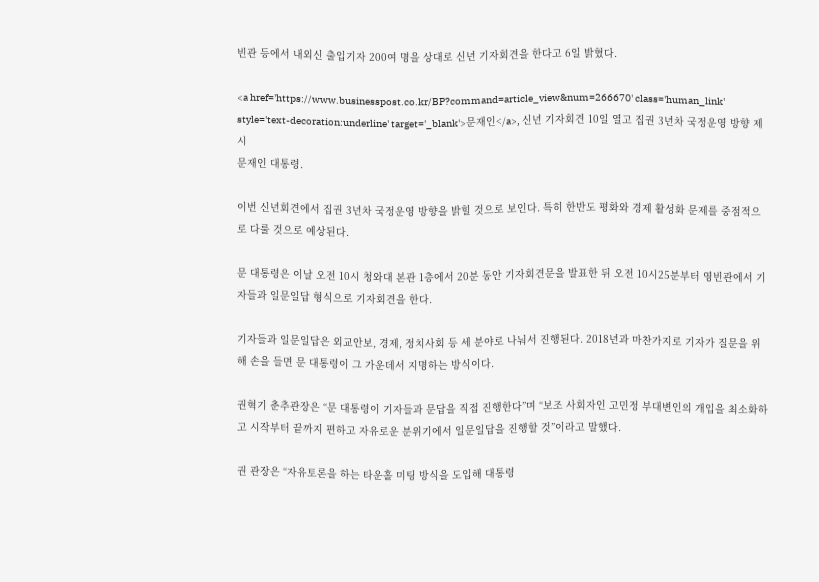빈관 등에서 내외신 출입기자 200여 명을 상대로 신년 기자회견을 한다고 6일 밝혔다.

<a href='https://www.businesspost.co.kr/BP?command=article_view&num=266670' class='human_link' style='text-decoration:underline' target='_blank'>문재인</a>, 신년 기자회견 10일 열고 집권 3년차 국정운영 방향 제시
문재인 대통령.

이번 신년회견에서 집권 3년차 국정운영 방향을 밝힐 것으로 보인다. 특히 한반도 평화와 경제 활성화 문제를 중점적으로 다룰 것으로 예상된다.

문 대통령은 이날 오전 10시 청와대 본관 1층에서 20분 동안 기자회견문을 발표한 뒤 오전 10시25분부터 영빈관에서 기자들과 일문일답 형식으로 기자회견을 한다.

기자들과 일문일답은 외교안보, 경제, 정치사회 등 세 분야로 나눠서 진행된다. 2018년과 마찬가지로 기자가 질문을 위해 손을 들면 문 대통령이 그 가운데서 지명하는 방식이다.

권혁기 춘추관장은 “문 대통령이 기자들과 문답을 직접 진행한다”며 “보조 사회자인 고민정 부대변인의 개입을 최소화하고 시작부터 끝까지 편하고 자유로운 분위기에서 일문일답을 진행할 것”이라고 말했다.

권 관장은 “자유토론을 하는 타운홀 미팅 방식을 도입해 대통령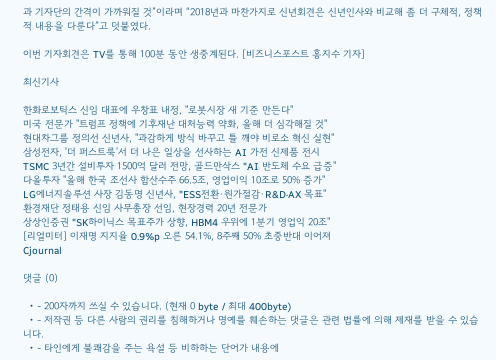과 기자단의 간격이 가까워질 것”이라며 “2018년과 마찬가지로 신년회견은 신년인사와 비교해 좀 더 구체적, 정책적 내용을 다룬다”고 덧붙였다.

이번 기자회견은 TV를 통해 100분 동안 생중계된다. [비즈니스포스트 홍지수 기자]

최신기사

한화로보틱스 신임 대표에 우창표 내정, "로봇시장 새 기준 만든다"
미국 전문가 "트럼프 정책에 기후재난 대처능력 약화, 올해 더 심각해질 것"
현대차그룹 정의선 신년사, "과감하게 방식 바꾸고 틀 깨야 비로소 혁신 실현"
삼성전자, '더 퍼스트룩'서 더 나은 일상을 선사하는 AI 가전 신제품 전시
TSMC 3년간 설비투자 1500억 달러 전망, 골드만삭스 "AI 반도체 수요 급증"
다올투자 "올해 한국 조선사 합산수주 66.5조, 영업이익 10조로 50% 증가"
LG에너지솔루션 사장 김동명 신년사, "ESS전환·원가절감·R&D·AX 목표"
환경재단 정태용 신임 사무총장 선임, 현장경력 20년 전문가
상상인증권 "SK하이닉스 목표주가 상향, HBM4 우위에 1분기 영업익 20조"
[리얼미터] 이재명 지지율 0.9%p 오른 54.1%, 8주째 50% 초중반대 이어져
Cjournal

댓글 (0)

  • - 200자까지 쓰실 수 있습니다. (현재 0 byte / 최대 400byte)
  • - 저작권 등 다른 사람의 권리를 침해하거나 명예를 훼손하는 댓글은 관련 법률에 의해 제재를 받을 수 있습니다.
  • - 타인에게 불쾌감을 주는 욕설 등 비하하는 단어가 내용에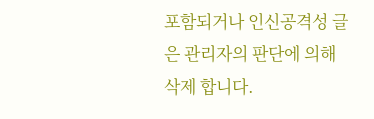포함되거나 인신공격성 글은 관리자의 판단에 의해 삭제 합니다.